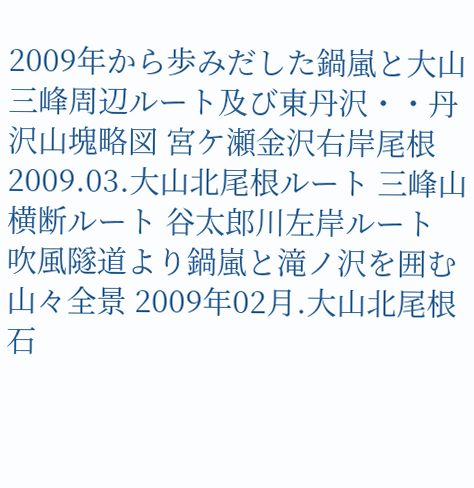2009年から歩みだした鍋嵐と大山三峰周辺ルート及び東丹沢・・丹沢山塊略図 宮ケ瀬金沢右岸尾根 2009.03.大山北尾根ルート 三峰山横断ルート 谷太郎川左岸ルート 吹風隧道より鍋嵐と滝ノ沢を囲む山々全景 2009年02月.大山北尾根石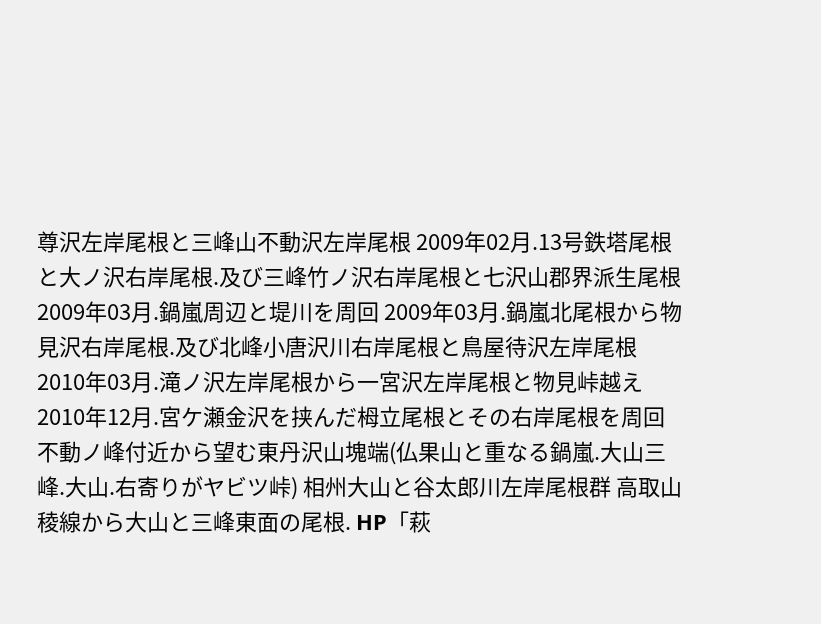尊沢左岸尾根と三峰山不動沢左岸尾根 2009年02月.13号鉄塔尾根と大ノ沢右岸尾根.及び三峰竹ノ沢右岸尾根と七沢山郡界派生尾根 2009年03月.鍋嵐周辺と堤川を周回 2009年03月.鍋嵐北尾根から物見沢右岸尾根.及び北峰小唐沢川右岸尾根と鳥屋待沢左岸尾根 2010年03月.滝ノ沢左岸尾根から一宮沢左岸尾根と物見峠越え 2010年12月.宮ケ瀬金沢を挟んだ栂立尾根とその右岸尾根を周回 不動ノ峰付近から望む東丹沢山塊端(仏果山と重なる鍋嵐.大山三峰.大山.右寄りがヤビツ峠) 相州大山と谷太郎川左岸尾根群 高取山稜線から大山と三峰東面の尾根. HP「萩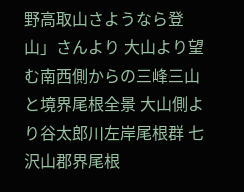野高取山さようなら登山」さんより 大山より望む南西側からの三峰三山と境界尾根全景 大山側より谷太郎川左岸尾根群 七沢山郡界尾根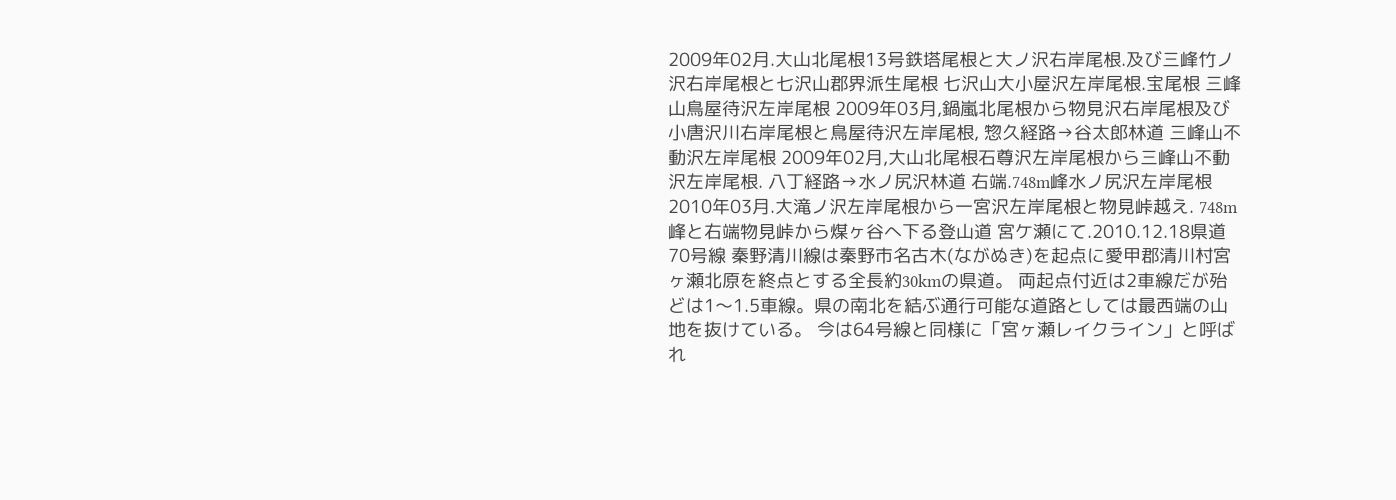2009年02月.大山北尾根13号鉄塔尾根と大ノ沢右岸尾根.及び三峰竹ノ沢右岸尾根と七沢山郡界派生尾根 七沢山大小屋沢左岸尾根.宝尾根 三峰山鳥屋待沢左岸尾根 2009年03月,鍋嵐北尾根から物見沢右岸尾根及び小唐沢川右岸尾根と鳥屋待沢左岸尾根, 惣久経路→谷太郎林道 三峰山不動沢左岸尾根 2009年02月,大山北尾根石尊沢左岸尾根から三峰山不動沢左岸尾根. 八丁経路→水ノ尻沢林道 右端.748m峰水ノ尻沢左岸尾根 2010年03月.大滝ノ沢左岸尾根から一宮沢左岸尾根と物見峠越え. 748m峰と右端物見峠から煤ヶ谷へ下る登山道 宮ケ瀬にて.2010.12.18県道70号線 秦野清川線は秦野市名古木(ながぬき)を起点に愛甲郡清川村宮ヶ瀬北原を終点とする全長約30kmの県道。 両起点付近は2車線だが殆どは1〜1.5車線。県の南北を結ぶ通行可能な道路としては最西端の山地を抜けている。 今は64号線と同様に「宮ヶ瀬レイクライン」と呼ばれ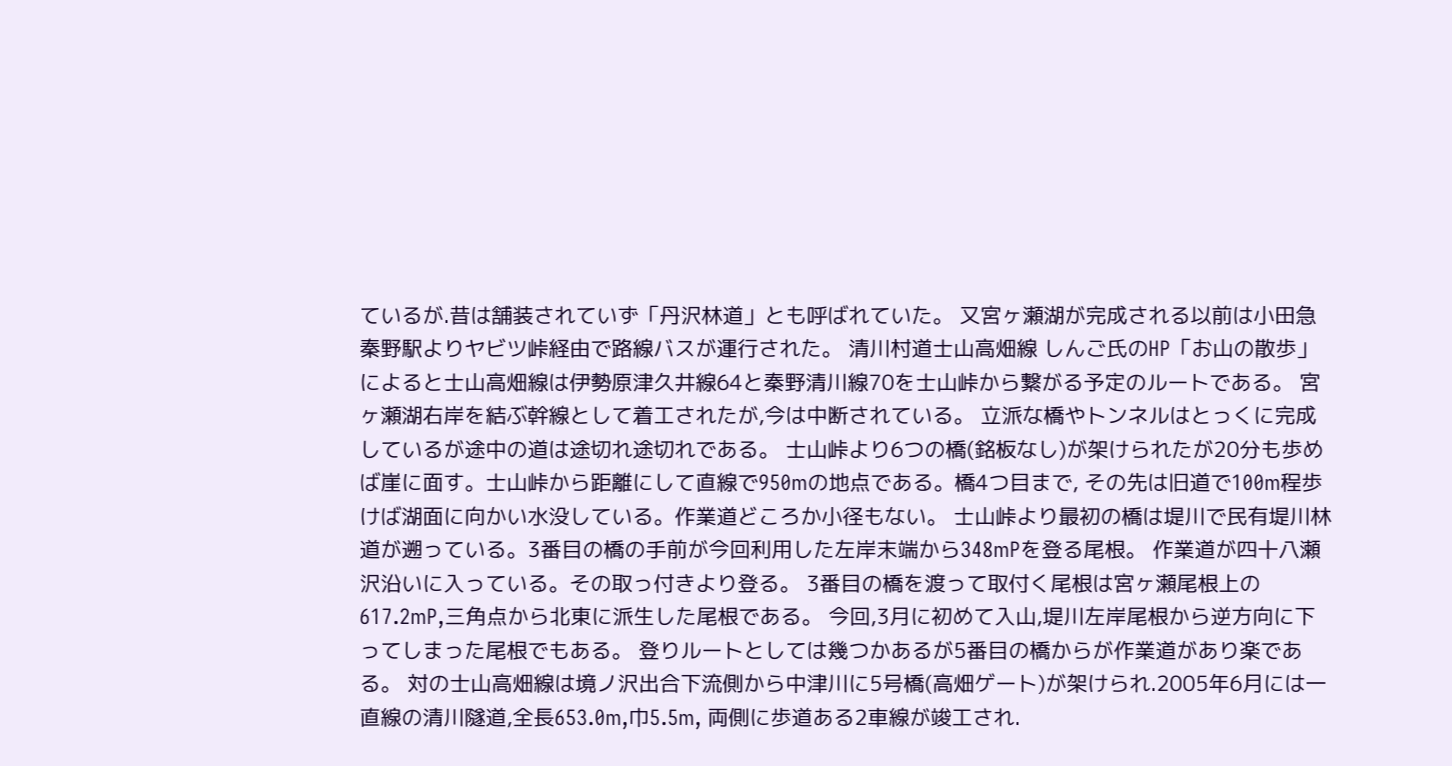ているが.昔は舗装されていず「丹沢林道」とも呼ばれていた。 又宮ヶ瀬湖が完成される以前は小田急秦野駅よりヤビツ峠経由で路線バスが運行された。 清川村道士山高畑線 しんご氏のHP「お山の散歩」によると士山高畑線は伊勢原津久井線64と秦野清川線70を士山峠から繋がる予定のルートである。 宮ヶ瀬湖右岸を結ぶ幹線として着工されたが,今は中断されている。 立派な橋やトンネルはとっくに完成しているが途中の道は途切れ途切れである。 士山峠より6つの橋(銘板なし)が架けられたが20分も歩めば崖に面す。士山峠から距離にして直線で950mの地点である。橋4つ目まで, その先は旧道で100m程歩けば湖面に向かい水没している。作業道どころか小径もない。 士山峠より最初の橋は堤川で民有堤川林道が遡っている。3番目の橋の手前が今回利用した左岸末端から348mPを登る尾根。 作業道が四十八瀬沢沿いに入っている。その取っ付きより登る。 3番目の橋を渡って取付く尾根は宮ヶ瀬尾根上の617.2mP,三角点から北東に派生した尾根である。 今回,3月に初めて入山,堤川左岸尾根から逆方向に下ってしまった尾根でもある。 登りルートとしては幾つかあるが5番目の橋からが作業道があり楽である。 対の士山高畑線は境ノ沢出合下流側から中津川に5号橋(高畑ゲート)が架けられ.2005年6月には一直線の清川隧道,全長653.0m,巾5.5m, 両側に歩道ある2車線が竣工され.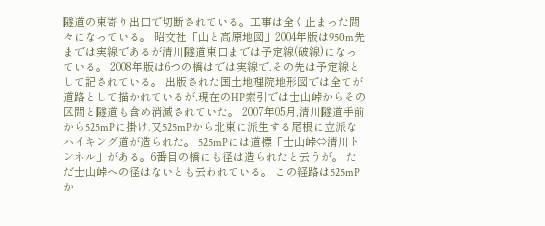隧道の東寄り出口で切断されている。工事は全く止まった間々になっている。 昭文社「山と高原地図」2004年版は950m先までは実線であるが清川隧道東口までは予定線(破線)になっている。 2008年版は6つの橋はでは実線で.その先は予定線として記されている。 出版された国土地理院地形図では全てが道路として描かれているが.現在のHP索引では士山峠からその区間と隧道も含め消滅されていた。 2007年05月,清川隧道手前から525mPに掛け.又525mPから北東に派生する尾根に立派なハイキング道が造られた。 525mPには道標「士山峠⇔清川トンネル」がある。6番目の橋にも径は造られたと云うが。 ただ士山峠への径はないとも云われている。 この経路は525mPか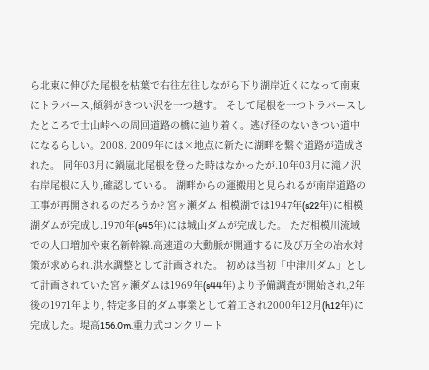ら北東に伸びた尾根を枯葉で右往左往しながら下り湖岸近くになって南東にトラバース,傾斜がきつい沢を一つ越す。 そして尾根を一つトラバースしたところで士山峠への周回道路の橋に辿り着く。逃げ径のないきつい道中になるらしい。2008. 2009年には×地点に新たに湖畔を繋ぐ道路が造成された。 同年03月に鍋嵐北尾根を登った時はなかったが.10年03月に滝ノ沢右岸尾根に入り,確認している。 湖畔からの運搬用と見られるが南岸道路の工事が再開されるのだろうか? 宮ヶ瀬ダム 相模湖では1947年(s22年)に相模湖ダムが完成し.1970年(s45年)には城山ダムが完成した。 ただ相模川流域での人口増加や東名新幹線.高速道の大動脈が開通するに及び万全の冶水対策が求められ.洪水調整として計画された。 初めは当初「中津川ダム」として計画されていた宮ヶ瀬ダムは1969年(s44年)より予備調査が開始され,2年後の1971年より, 特定多目的ダム事業として着工され2000年12月(h12年)に完成した。堤高156.0m.重力式コンクリート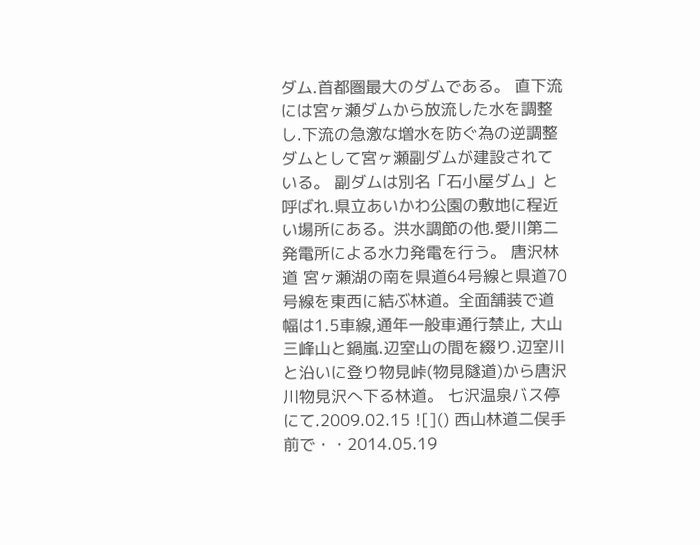ダム.首都圏最大のダムである。 直下流には宮ヶ瀬ダムから放流した水を調整し.下流の急激な増水を防ぐ為の逆調整ダムとして宮ヶ瀬副ダムが建設されている。 副ダムは別名「石小屋ダム」と呼ばれ.県立あいかわ公園の敷地に程近い場所にある。洪水調節の他.愛川第二発電所による水力発電を行う。 唐沢林道 宮ヶ瀬湖の南を県道64号線と県道70号線を東西に結ぶ林道。全面舗装で道幅は1.5車線,通年一般車通行禁止, 大山三峰山と鍋嵐.辺室山の間を綴り.辺室川と沿いに登り物見峠(物見隧道)から唐沢川物見沢へ下る林道。 七沢温泉バス停にて.2009.02.15 ![]() 西山林道二俣手前で・・2014.05.19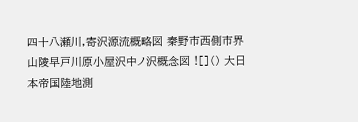四十八瀬川,寄沢源流概略図 秦野市西側市界山陵早戸川原小屋沢中ノ沢概念図 ![]() 大日本帝国陸地測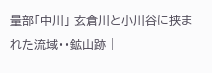量部「中川」 玄倉川と小川谷に挟まれた流域・・鉱山跡 |